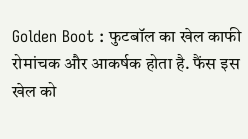Golden Boot : फुटबॉल का खेल काफी रोमांचक और आकर्षक होता है. फैंस इस खेल को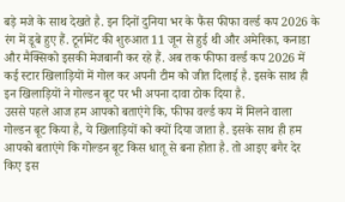बड़े मजे के साथ देखते है. इन दिनों दुनिया भर के फैंस फीफा वर्ल्ड कप 2026 के रंग में डूबे हुए हैं. टूर्नामेंट की शुरुआत 11 जून से हुई थी और अमेरिका, कनाडा और मैक्सिको इसकी मेजबानी कर रहे हैं. अब तक फीफा वर्ल्ड कप 2026 में कई स्टार खिलाड़ियों में गोल कर अपनी टीम को जीत दिलाई है. इसके साथ ही इन खिलाड़ियों ने गोल्डन बूट पर भी अपना दावा ठोक दिया है.
उससे पहले आज हम आपको बताएंगे कि, फीफा वर्ल्ड कप में मिलने वाला गोल्डन बूट किया है, ये खिलाड़ियों को क्यों दिया जाता है. इसके साथ ही हम आपको बताएंगे कि गोल्डन बूट किस धातू से बना होता है. तो आइए बगैर देर किए इस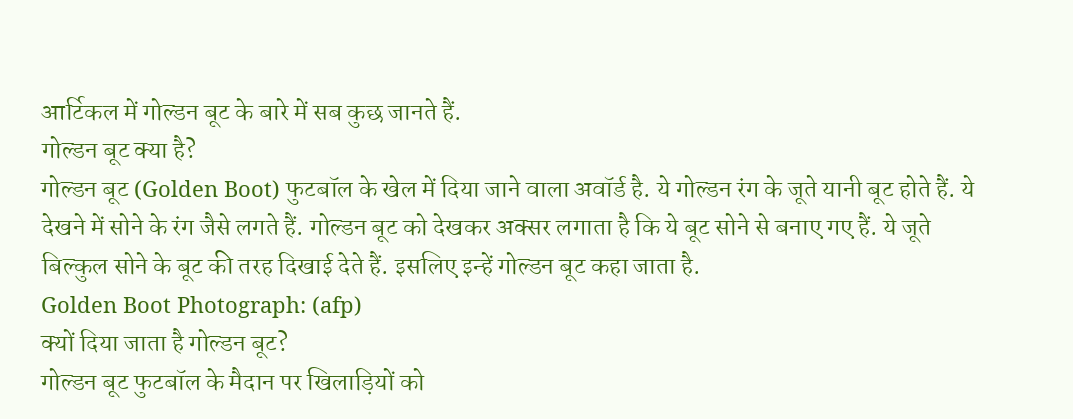आर्टिकल में गोल्डन बूट के बारे में सब कुछ जानते हैं.
गोल्डन बूट क्या है?
गोल्डन बूट (Golden Boot) फुटबॉल के खेल में दिया जाने वाला अवॉर्ड है. ये गोल्डन रंग के जूते यानी बूट होते हैं. ये देखने में सोने के रंग जैसे लगते हैं. गोल्डन बूट को देखकर अक्सर लगाता है कि ये बूट सोने से बनाए गए हैं. ये जूते बिल्कुल सोने के बूट की तरह दिखाई देते हैं. इसलिए इन्हें गोल्डन बूट कहा जाता है.
Golden Boot Photograph: (afp)
क्यों दिया जाता है गोल्डन बूट?
गोल्डन बूट फुटबॉल के मैदान पर खिलाड़ियों को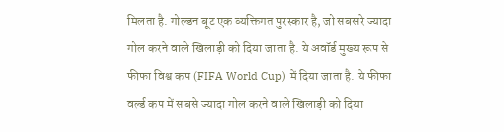मिलता है. गोल्डन बूट एक व्यक्तिगत पुरस्कार है, जो सबसरे ज्यादा गोल करने वाले खिलाड़ी को दिया जाता है. ये अवॉर्ड मुख्य रूप से फीफा विश्व कप (FIFA World Cup) में दिया जाता है. ये फीफा वर्ल्ड कप में सबसे ज्यादा गोल करने वाले खिलाड़ी को दिया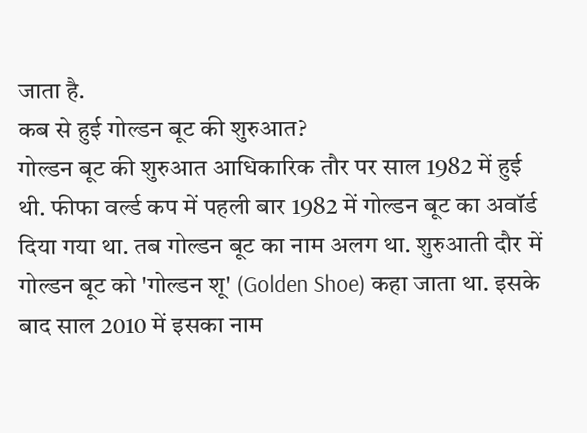जाता है.
कब से हुई गोल्डन बूट की शुरुआत?
गोल्डन बूट की शुरुआत आधिकारिक तौर पर साल 1982 में हुई थी. फीफा वर्ल्ड कप में पहली बार 1982 में गोल्डन बूट का अवॉर्ड दिया गया था. तब गोल्डन बूट का नाम अलग था. शुरुआती दौर में गोल्डन बूट को 'गोल्डन शू' (Golden Shoe) कहा जाता था. इसके बाद साल 2010 में इसका नाम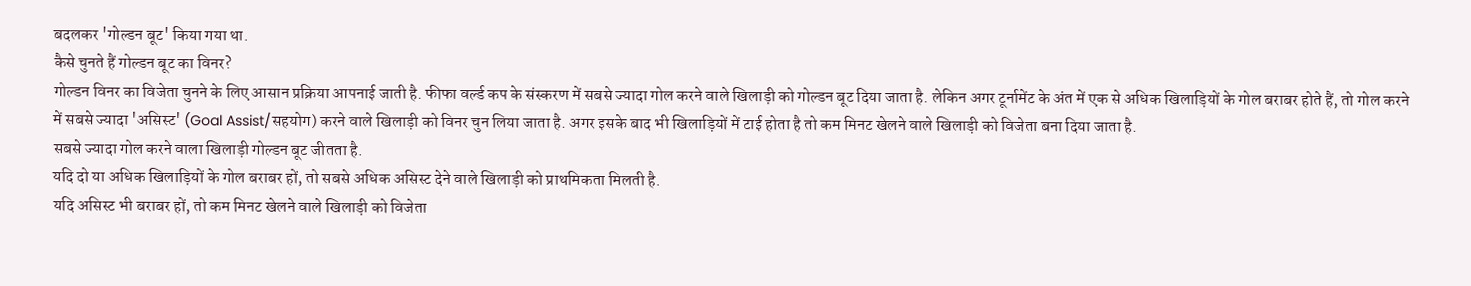बदलकर 'गोल्डन बूट' किया गया था.
कैसे चुनते हैं गोल्डन बूट का विनर?
गोल्डन विनर का विजेता चुनने के लिए आसान प्रक्रिया आपनाई जाती है. फीफा वर्ल्ड कप के संस्करण में सबसे ज्यादा गोल करने वाले खिलाड़ी को गोल्डन बूट दिया जाता है. लेकिन अगर टूर्नामेंट के अंत में एक से अधिक खिलाड़ियों के गोल बराबर होते हैं, तो गोल करने में सबसे ज्यादा 'असिस्ट' (Goal Assist/सहयोग) करने वाले खिलाड़ी को विनर चुन लिया जाता है. अगर इसके बाद भी खिलाड़ियों में टाई होता है तो कम मिनट खेलने वाले खिलाड़ी को विजेता बना दिया जाता है.
सबसे ज्यादा गोल करने वाला खिलाड़ी गोल्डन बूट जीतता है.
यदि दो या अधिक खिलाड़ियों के गोल बराबर हों, तो सबसे अधिक असिस्ट देने वाले खिलाड़ी को प्राथमिकता मिलती है.
यदि असिस्ट भी बराबर हों, तो कम मिनट खेलने वाले खिलाड़ी को विजेता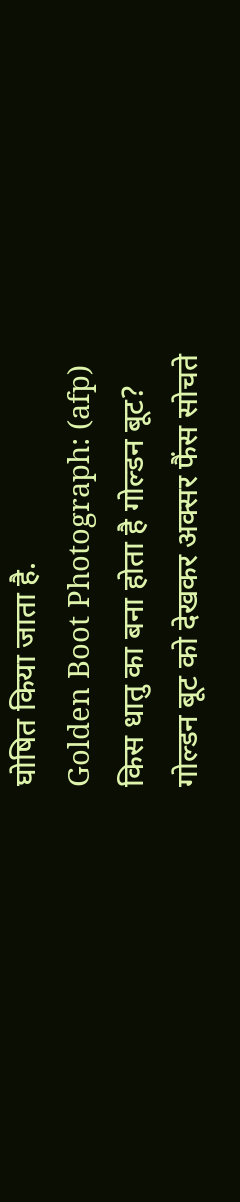घोषित किया जाता है.
Golden Boot Photograph: (afp)
किस धातु का बना होता है गोल्डन बूट?
गोल्डन बूट को देखकर अक्सर फैंस सोचते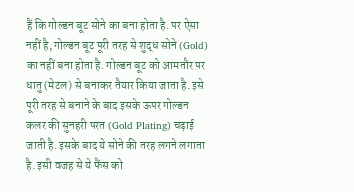हैं कि गोल्डन बूट सोने का बना होता है. पर ऐसा नहीं है, गोल्डन बूट पूरी तरह से शुद्ध सोने (Gold) का नहीं बना होता है. गोल्डन बूट को आमतौर पर धातु (मेटल) से बनाकर तैयार किया जाता है. इसे पूरी तरह से बनाने के बाद इसके ऊपर गोल्डन कलर की सुनहरी परत (Gold Plating) चढ़ाई जाती है. इसके बाद ये सोने की तरह लगने लगाता है. इसी वजह से ये फैंस को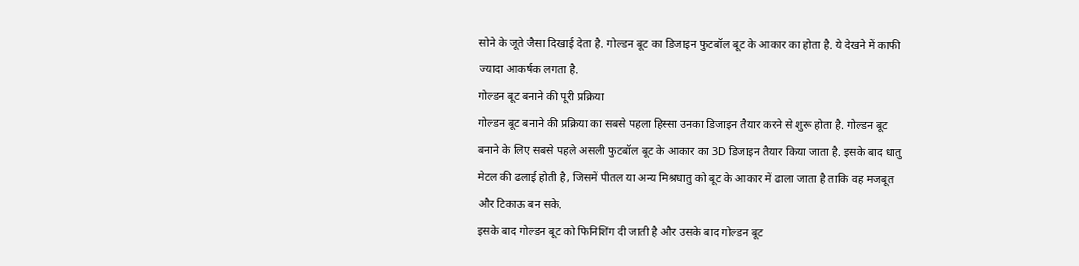सोने के जूते जैसा दिखाई देता है. गोल्डन बूट का डिजाइन फुटबॉल बूट के आकार का होता है. ये देखने में काफी ज्यादा आकर्षक लगता है.
गोल्डन बूट बनाने की पूरी प्रक्रिया
गोल्डन बूट बनाने की प्रक्रिया का सबसे पहला हिस्सा उनका डिजाइन तैयार करने से शुरू होता है. गोल्डन बूट बनाने के लिए सबसे पहले असली फुटबॉल बूट के आकार का 3D डिजाइन तैयार किया जाता है. इसके बाद धातु मेटल की ढलाई होती है, जिसमें पीतल या अन्य मिश्रधातु को बूट के आकार में ढाला जाता है ताकि वह मजबूत और टिकाऊ बन सके.
इसके बाद गोल्डन बूट को फिनिशिंग दी जाती है और उसके बाद गोल्डन बूट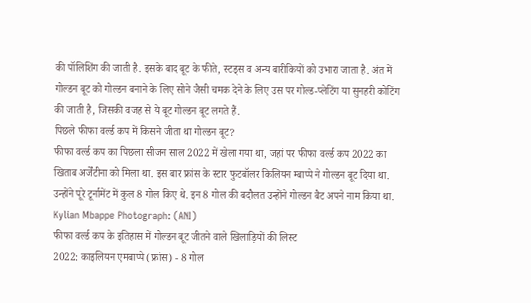की पॉलिशिंग की जाती है. इसके बाद बूट के फीते, स्टड्स व अन्य बारीकियों को उभारा जाता है. अंत में गोल्डन बूट को गोल्डन बनाने के लिए सोने जैसी चमक देने के लिए उस पर गोल्ड-प्लेटिंग या सुनहरी कोटिंग की जाती है, जिसकी वजह से ये बूट गोल्डन बूट लगते हैं.
पिछले फीफा वर्ल्ड कप में किसने जीता था गोल्डन बूट?
फीफा वर्ल्ड कप का पिछला सीजन साल 2022 में खेला गया था, जहां पर फीफा वर्ल्ड कप 2022 का खिताब अर्जेंटीना को मिला था. इस बार फ्रांस के स्टार फुटबॉलर किलियन म्बाप्पे ने गोल्डन बूट दिया था. उन्होंने पूरे टूर्नामेंट में कुल 8 गोल किए थे. इन 8 गोल की बदौलत उन्होंने गोल्डन बैट अपने नाम किया था.
Kylian Mbappe Photograph: (ANI)
फीफा वर्ल्ड कप के इतिहास में गोल्डन बूट जीतने वाले खिलाड़ियों की लिस्ट
2022: काइलियन एमबाप्पे (फ्रांस) - 8 गोल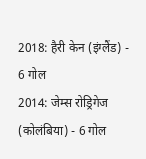2018: हैरी केन (इंग्लैंड) - 6 गोल
2014: जेम्स रोड्रिगेज (कोलंबिया) - 6 गोल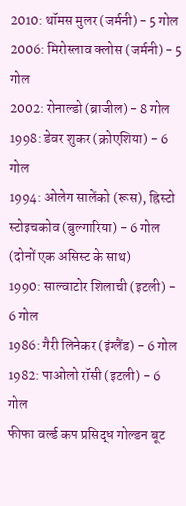2010: थॉमस मुलर (जर्मनी) - 5 गोल
2006: मिरोस्लाव क्लोस (जर्मनी) - 5 गोल
2002: रोनाल्डो (ब्राजील) - 8 गोल
1998: डेवर शुकर (क्रोएशिया) - 6 गोल
1994: ओलेग सालेंको (रूस), ह्रिस्टो स्टोइचकोव (बुल्गारिया) - 6 गोल (दोनों एक असिस्ट के साथ)
1990: साल्वाटोर शिलाची (इटली) - 6 गोल
1986: गैरी लिनेकर (इंग्लैंड) - 6 गोल
1982: पाओलो रॉसी (इटली) - 6 गोल
फीफा वर्ल्ड कप प्रसिद्ध गोल्डन बूट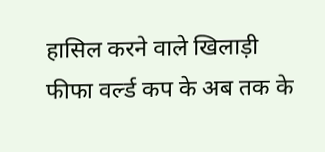हासिल करने वाले खिलाड़ी
फीफा वर्ल्ड कप के अब तक के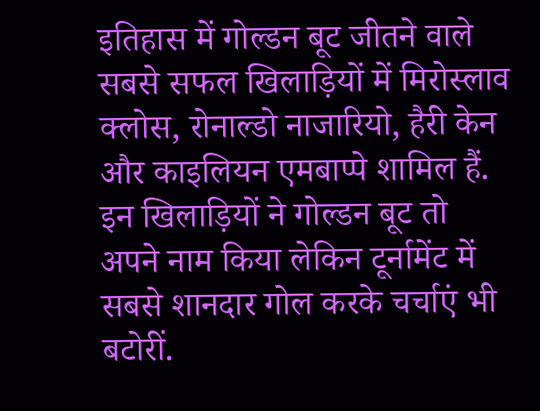इतिहास में गोल्डन बूट जीतने वाले सबसे सफल खिलाड़ियों में मिरोस्लाव क्लोस, रोनाल्डो नाजारियो, हैरी केन और काइलियन एमबाप्पे शामिल हैं. इन खिलाड़ियों ने गोल्डन बूट तो अपने नाम किया लेकिन टूर्नामेंट में सबसे शानदार गोल करके चर्चाएं भी बटोरीं.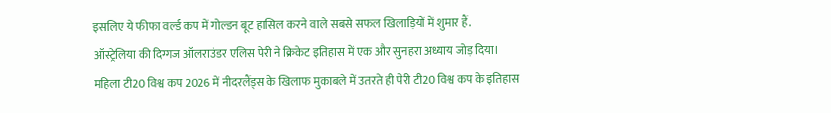इसलिए ये फीफा वर्ल्ड कप में गोल्डन बूट हासिल करने वाले सबसे सफल खिलाड़ियों में शुमार हैं.
ऑस्ट्रेलिया की दिग्गज ऑलराउंडर एलिस पेरी ने क्रिकेट इतिहास में एक और सुनहरा अध्याय जोड़ दिया। महिला टी20 विश्व कप 2026 में नीदरलैंड्स के खिलाफ मुकाबले में उतरते ही पेरी टी20 विश्व कप के इतिहास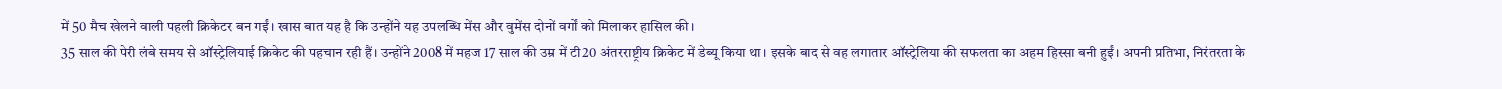में 50 मैच खेलने वाली पहली क्रिकेटर बन गईं। खास बात यह है कि उन्होंने यह उपलब्धि मेंस और वुमेंस दोनों वर्गों को मिलाकर हासिल की।
35 साल की पेरी लंबे समय से ऑस्ट्रेलियाई क्रिकेट की पहचान रही हैं। उन्होंने 2008 में महज 17 साल की उम्र में टी20 अंतरराष्ट्रीय क्रिकेट में डेब्यू किया था। इसके बाद से वह लगातार ऑस्ट्रेलिया की सफलता का अहम हिस्सा बनी हुईं। अपनी प्रतिभा, निरंतरता के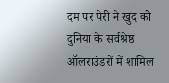दम पर पेरी ने खुद को दुनिया के सर्वश्रेष्ठ ऑलराउंडरों में शामिल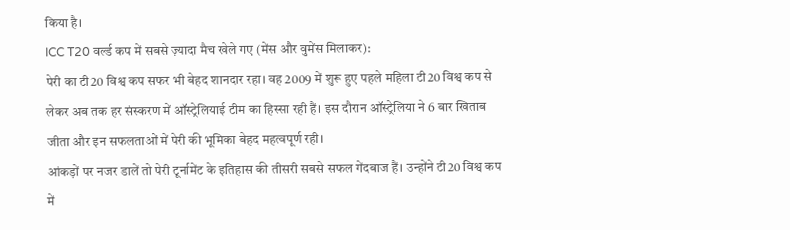किया है।
ICC T20 वर्ल्ड कप में सबसे ज़्यादा मैच खेले गए (मेंस और वुमेंस मिलाकर):
पेरी का टी20 विश्व कप सफर भी बेहद शानदार रहा। वह 2009 में शुरू हुए पहले महिला टी20 विश्व कप से लेकर अब तक हर संस्करण में ऑस्ट्रेलियाई टीम का हिस्सा रही हैं। इस दौरान ऑस्ट्रेलिया ने 6 बार खिताब जीता और इन सफलताओं में पेरी की भूमिका बेहद महत्वपूर्ण रही।
आंकड़ों पर नजर डालें तो पेरी टूर्नामेंट के इतिहास की तीसरी सबसे सफल गेंदबाज हैं। उन्होंने टी20 विश्व कप में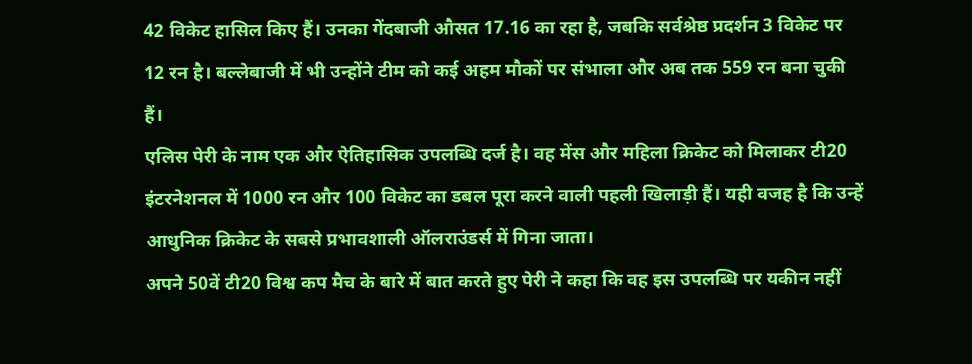42 विकेट हासिल किए हैं। उनका गेंदबाजी औसत 17.16 का रहा है, जबकि सर्वश्रेष्ठ प्रदर्शन 3 विकेट पर 12 रन है। बल्लेबाजी में भी उन्होंने टीम को कई अहम मौकों पर संभाला और अब तक 559 रन बना चुकी हैं।
एलिस पेरी के नाम एक और ऐतिहासिक उपलब्धि दर्ज है। वह मेंस और महिला क्रिकेट को मिलाकर टी20 इंटरनेशनल में 1000 रन और 100 विकेट का डबल पूरा करने वाली पहली खिलाड़ी हैं। यही वजह है कि उन्हें आधुनिक क्रिकेट के सबसे प्रभावशाली ऑलराउंडर्स में गिना जाता।
अपने 50वें टी20 विश्व कप मैच के बारे में बात करते हुए पेरी ने कहा कि वह इस उपलब्धि पर यकीन नहीं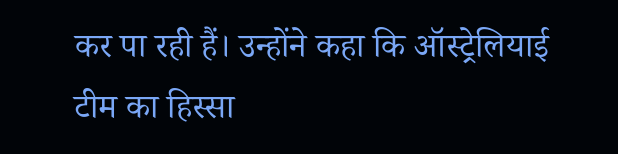कर पा रही हैं। उन्होंने कहा कि ऑस्ट्रेलियाई टीम का हिस्सा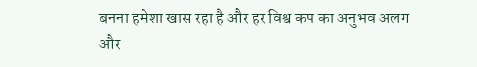बनना हमेशा खास रहा है और हर विश्व कप का अनुभव अलग और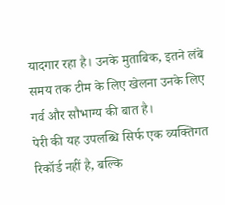यादगार रहा है। उनके मुताबिक, इतने लंबे समय तक टीम के लिए खेलना उनके लिए गर्व और सौभाग्य की बात है।
पेरी की यह उपलब्धि सिर्फ एक व्यक्तिगत रिकॉर्ड नहीं है, बल्कि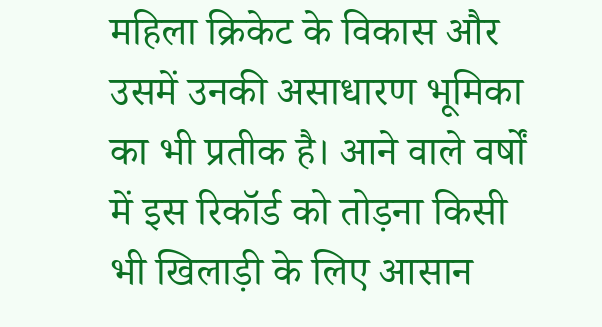महिला क्रिकेट के विकास और उसमें उनकी असाधारण भूमिका का भी प्रतीक है। आने वाले वर्षों में इस रिकॉर्ड को तोड़ना किसी भी खिलाड़ी के लिए आसान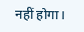नहीं होगा।